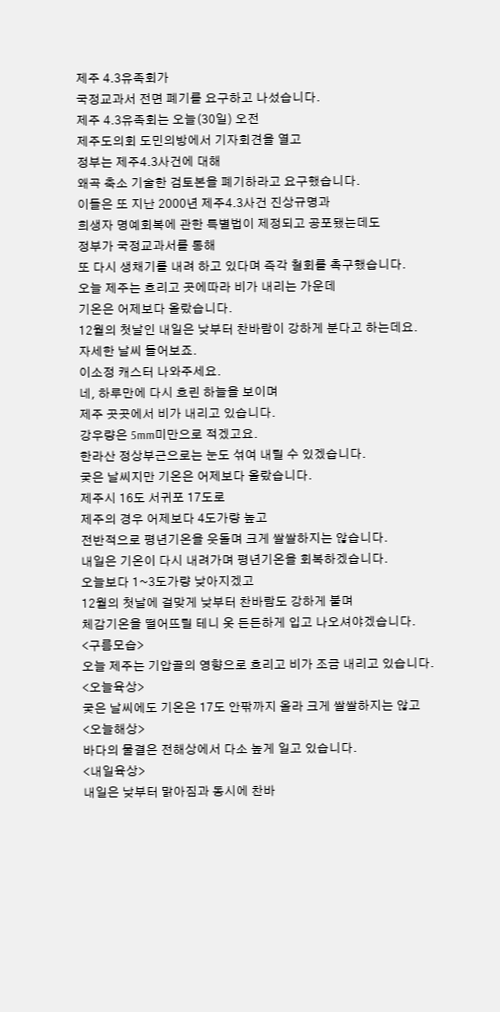제주 4.3유족회가
국정교과서 전면 폐기를 요구하고 나섰습니다.
제주 4.3유족회는 오늘(30일) 오전
제주도의회 도민의방에서 기자회견을 열고
정부는 제주4.3사건에 대해
왜곡 축소 기술한 검토본을 폐기하라고 요구했습니다.
이들은 또 지난 2000년 제주4.3사건 진상규명과
희생자 명예회복에 관한 특별법이 제정되고 공포됐는데도
정부가 국정교과서를 통해
또 다시 생채기를 내려 하고 있다며 즉각 철회를 촉구했습니다.
오늘 제주는 흐리고 곳에따라 비가 내리는 가운데
기온은 어제보다 올랐습니다.
12월의 첫날인 내일은 낮부터 찬바람이 강하게 분다고 하는데요.
자세한 날씨 들어보죠.
이소정 캐스터 나와주세요.
네, 하루만에 다시 흐린 하늘을 보이며
제주 곳곳에서 비가 내리고 있습니다.
강우량은 5mm미만으로 적겠고요.
한라산 정상부근으로는 눈도 섞여 내릴 수 있겠습니다.
궂은 날씨지만 기온은 어제보다 올랐습니다.
제주시 16도 서귀포 17도로
제주의 경우 어제보다 4도가량 높고
전반적으로 평년기온을 웃돌며 크게 쌀쌀하지는 않습니다.
내일은 기온이 다시 내려가며 평년기온을 회복하겠습니다.
오늘보다 1~3도가량 낮아지겠고
12월의 첫날에 걸맞게 낮부터 찬바람도 강하게 불며
체감기온을 떨어뜨릴 테니 옷 든든하게 입고 나오셔야겠습니다.
<구름모습>
오늘 제주는 기압골의 영향으로 흐리고 비가 조금 내리고 있습니다.
<오늘육상>
궂은 날씨에도 기온은 17도 안팎까지 올라 크게 쌀쌀하지는 않고
<오늘해상>
바다의 물결은 전해상에서 다소 높게 일고 있습니다.
<내일육상>
내일은 낮부터 맑아짐과 동시에 찬바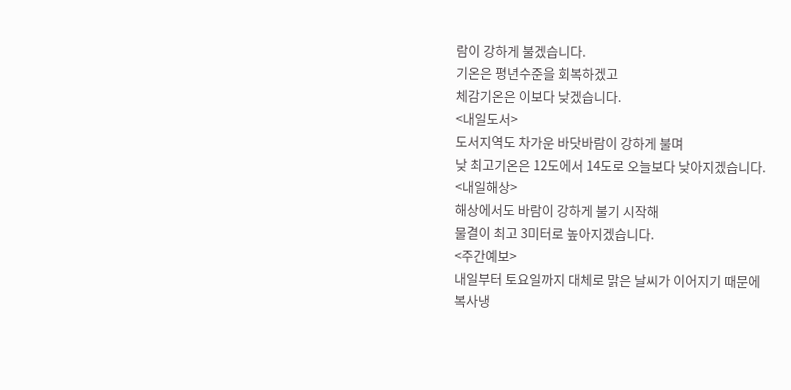람이 강하게 불겠습니다.
기온은 평년수준을 회복하겠고
체감기온은 이보다 낮겠습니다.
<내일도서>
도서지역도 차가운 바닷바람이 강하게 불며
낮 최고기온은 12도에서 14도로 오늘보다 낮아지겠습니다.
<내일해상>
해상에서도 바람이 강하게 불기 시작해
물결이 최고 3미터로 높아지겠습니다.
<주간예보>
내일부터 토요일까지 대체로 맑은 날씨가 이어지기 때문에
복사냉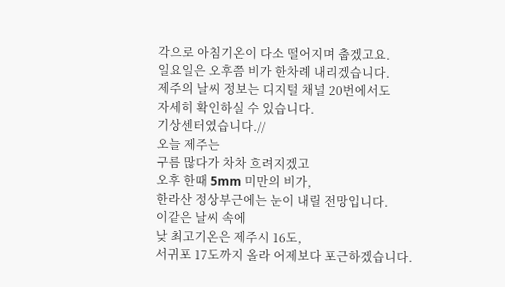각으로 아침기온이 다소 떨어지며 춥겠고요.
일요일은 오후쯤 비가 한차례 내리겠습니다.
제주의 날씨 정보는 디지털 채널 20번에서도
자세히 확인하실 수 있습니다.
기상센터였습니다.//
오늘 제주는
구름 많다가 차차 흐려지겠고
오후 한때 5mm 미만의 비가,
한라산 정상부근에는 눈이 내릴 전망입니다.
이같은 날씨 속에
낮 최고기온은 제주시 16도,
서귀포 17도까지 올라 어제보다 포근하겠습니다.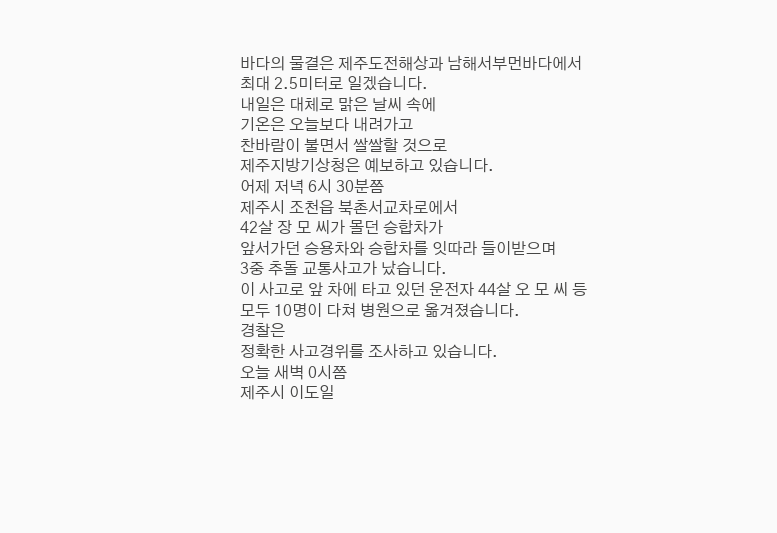바다의 물결은 제주도전해상과 남해서부먼바다에서
최대 2.5미터로 일겠습니다.
내일은 대체로 맑은 날씨 속에
기온은 오늘보다 내려가고
찬바람이 불면서 쌀쌀할 것으로
제주지방기상청은 예보하고 있습니다.
어제 저녁 6시 30분쯤
제주시 조천읍 북촌서교차로에서
42살 장 모 씨가 몰던 승합차가
앞서가던 승용차와 승합차를 잇따라 들이받으며
3중 추돌 교통사고가 났습니다.
이 사고로 앞 차에 타고 있던 운전자 44살 오 모 씨 등
모두 10명이 다쳐 병원으로 옮겨졌습니다.
경찰은
정확한 사고경위를 조사하고 있습니다.
오늘 새벽 0시쯤
제주시 이도일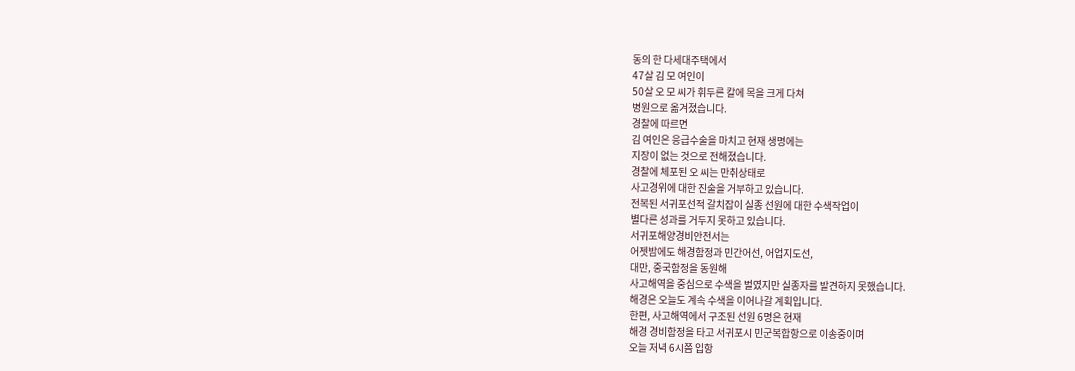동의 한 다세대주택에서
47살 김 모 여인이
50살 오 모 씨가 휘두른 칼에 목을 크게 다쳐
병원으로 옮겨졌습니다.
경찰에 따르면
김 여인은 응급수술을 마치고 현재 생명에는
지장이 없는 것으로 전해졌습니다.
경찰에 체포된 오 씨는 만취상태로
사고경위에 대한 진술을 거부하고 있습니다.
전복된 서귀포선적 갈치잡이 실종 선원에 대한 수색작업이
별다른 성과를 거두지 못하고 있습니다.
서귀포해양경비안전서는
어젯밤에도 해경함정과 민간어선, 어업지도선,
대만, 중국함정을 동원해
사고해역을 중심으로 수색을 벌였지만 실종자를 발견하지 못했습니다.
해경은 오늘도 계속 수색을 이어나갈 계획입니다.
한편, 사고해역에서 구조된 선원 6명은 현재
해경 경비함정을 타고 서귀포시 민군복합항으로 이송중이며
오늘 저녁 6시쯤 입항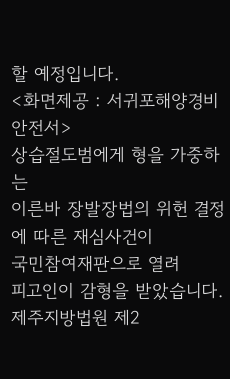할 예정입니다.
<화면제공 : 서귀포해양경비안전서>
상습절도범에게 형을 가중하는
이른바 장발장법의 위헌 결정에 따른 재심사건이
국민참여재판으로 열려
피고인이 감형을 받았습니다.
제주지방법원 제2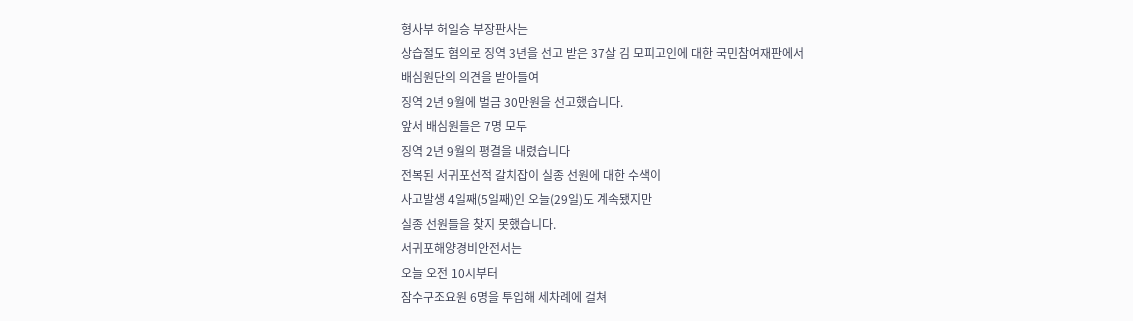형사부 허일승 부장판사는
상습절도 혐의로 징역 3년을 선고 받은 37살 김 모피고인에 대한 국민참여재판에서
배심원단의 의견을 받아들여
징역 2년 9월에 벌금 30만원을 선고했습니다.
앞서 배심원들은 7명 모두
징역 2년 9월의 평결을 내렸습니다
전복된 서귀포선적 갈치잡이 실종 선원에 대한 수색이
사고발생 4일째(5일째)인 오늘(29일)도 계속됐지만
실종 선원들을 찾지 못했습니다.
서귀포해양경비안전서는
오늘 오전 10시부터
잠수구조요원 6명을 투입해 세차례에 걸쳐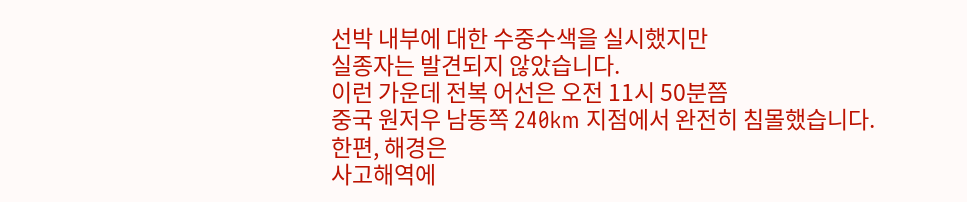선박 내부에 대한 수중수색을 실시했지만
실종자는 발견되지 않았습니다.
이런 가운데 전복 어선은 오전 11시 50분쯤
중국 원저우 남동쪽 240km 지점에서 완전히 침몰했습니다.
한편, 해경은
사고해역에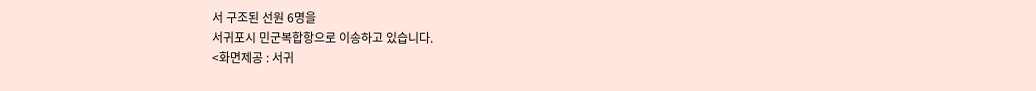서 구조된 선원 6명을
서귀포시 민군복합항으로 이송하고 있습니다.
<화면제공 : 서귀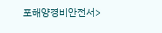포해양경비안전서>